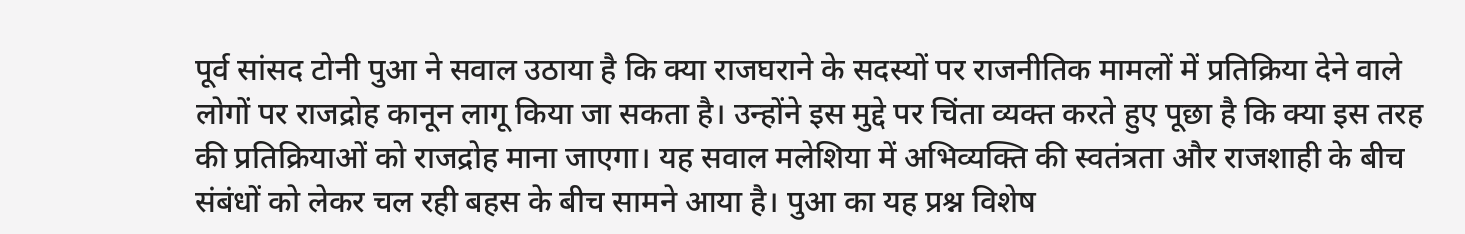पूर्व सांसद टोनी पुआ ने सवाल उठाया है कि क्या राजघराने के सदस्यों पर राजनीतिक मामलों में प्रतिक्रिया देने वाले लोगों पर राजद्रोह कानून लागू किया जा सकता है। उन्होंने इस मुद्दे पर चिंता व्यक्त करते हुए पूछा है कि क्या इस तरह की प्रतिक्रियाओं को राजद्रोह माना जाएगा। यह सवाल मलेशिया में अभिव्यक्ति की स्वतंत्रता और राजशाही के बीच संबंधों को लेकर चल रही बहस के बीच सामने आया है। पुआ का यह प्रश्न विशेष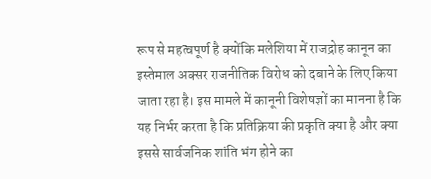रूप से महत्वपूर्ण है क्योंकि मलेशिया में राजद्रोह कानून का इस्तेमाल अक्सर राजनीतिक विरोध को दबाने के लिए किया जाता रहा है। इस मामले में कानूनी विशेषज्ञों का मानना है कि यह निर्भर करता है कि प्रतिक्रिया की प्रकृति क्या है और क्या इससे सार्वजनिक शांति भंग होने का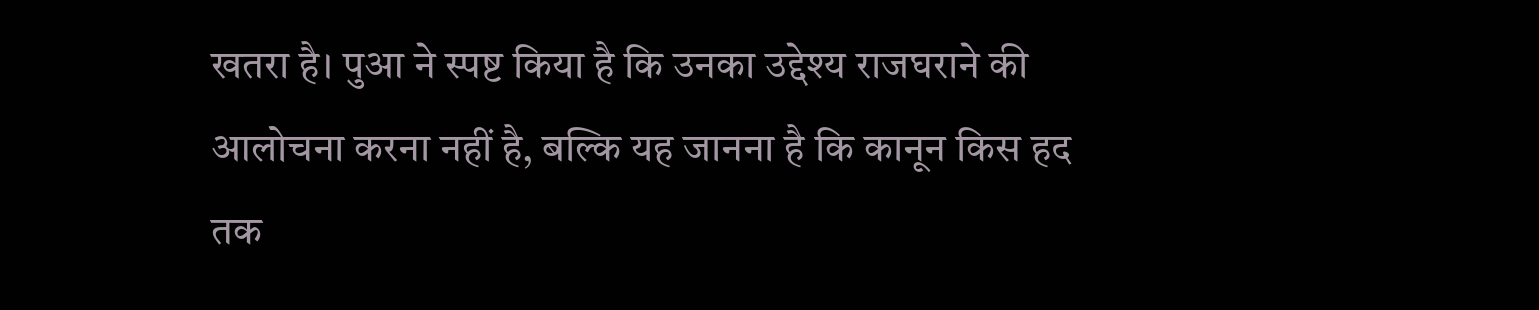खतरा है। पुआ ने स्पष्ट किया है कि उनका उद्देश्य राजघराने की आलोचना करना नहीं है, बल्कि यह जानना है कि कानून किस हद तक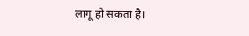लागू हो सकता है।